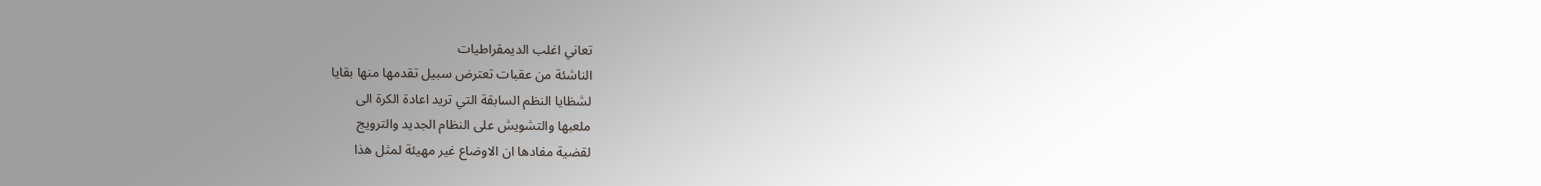تعاني اغلب الديمقراطيات
الناشئة من عقبات تعترض سبيل تقدمها منها بقايا
لشظايا النظم السابقة التي تريد اعادة الكرة الى
ملعبها والتشويش على النظام الجديد والترويج
لقضية مفادها ان الاوضاع غير مهيئة لمثل هذا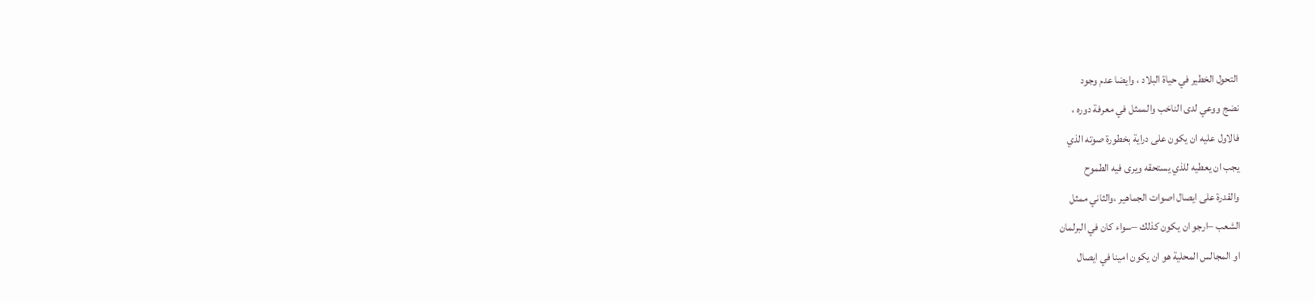التحول الخطير في حياة البلاد ، وايضا عدم وجود
نضج ووعي لدى الناخب والممثل في معرفة دوره ،
فالاول عليه ان يكون على دراية بخطورة صوته الذي
يجب ان يعطيه للذي يستحقه ويرى فيه الطموح
والقدرة على ايصال اصوات الجماهير ،والثاني ممثل
الشعب –ارجو ان يكون كذلك –سواء كان في البرلمان
او المجالس المحلية هو ان يكون امينا في ايصال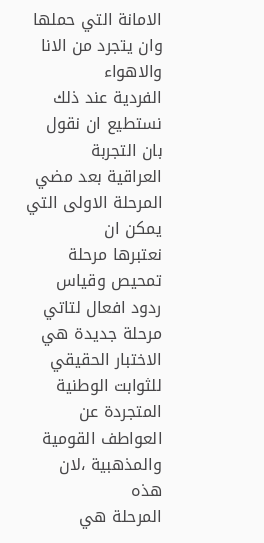الامانة التي حملها وان يتجرد من الانا والاهواء
الفردية عند ذلك نستطيع ان نقول بان التجربة
العراقية بعد مضي المرحلة الاولى التي يمكن ان
نعتبرها مرحلة تمحيص وقياس ردود افعال لتاتي
مرحلة جديدة هي الاختبار الحقيقي للثوابت الوطنية
المتجردة عن العواطف القومية والمذهبية ،لان هذه
المرحلة هي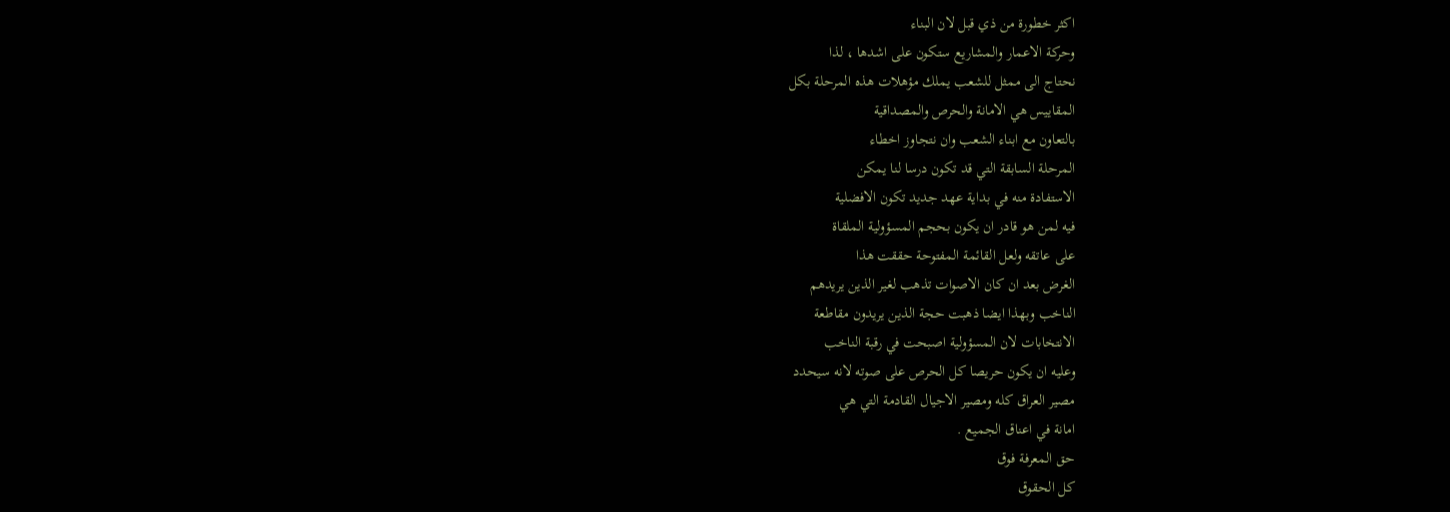اكثر خطورة من ذي قبل لان البناء
وحركة الاعمار والمشاريع ستكون على اشدها ، لذا
نحتاج الى ممثل للشعب يملك مؤهلات هذه المرحلة بكل
المقاييس هي الامانة والحرص والمصداقية
بالتعاون مع ابناء الشعب وان نتجاوز اخطاء
المرحلة السابقة التي قد تكون درسا لنا يمكن
الاستفادة منه في بداية عهد جديد تكون الافضلية
فيه لمن هو قادر ان يكون بحجم المسؤولية الملقاة
على عاتقه ولعل القائمة المفتوحة حققت هذا
الغرض بعد ان كان الاصوات تذهب لغير الذين يريدهم
الناخب وبهذا ايضا ذهبت حجة الذين يريدون مقاطعة
الانتخابات لان المسؤولية اصبحت في رقبة الناخب
وعليه ان يكون حريصا كل الحرص على صوته لانه سيحدد
مصير العراق كله ومصير الاجيال القادمة التي هي
امانة في اعناق الجميع .
حق المعرفة فوق
كل الحقوق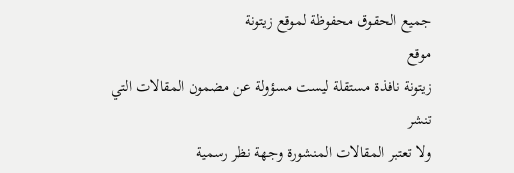جميع الحقوق محفوظة لموقع زيتونة
موقع
زيتونة نافذة مستقلة ليست مسؤولة عن مضمون المقالات التي
تنشر
ولا تعتبر المقالات المنشورة وجهة نظر رسمية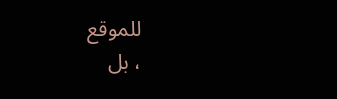للموقع
، بل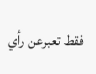فقط تعبرعن رأي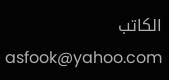الكاتب asfook@yahoo.com